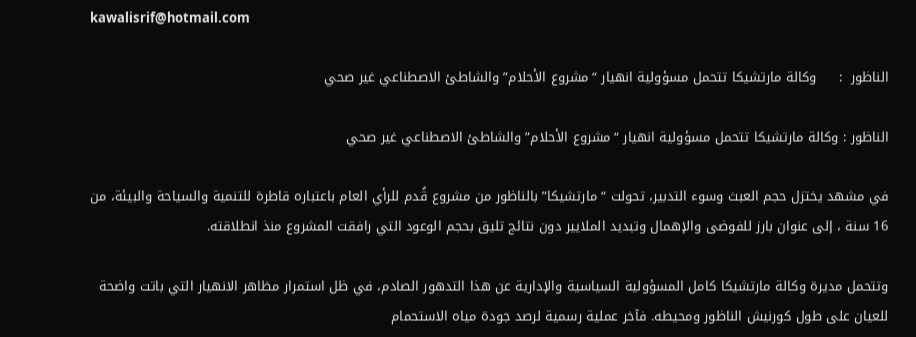kawalisrif@hotmail.com

الناظور  :     وكالة مارتشيكا تتحمل مسؤولية انهيار “مشروع الأحلام” والشاطئ الاصطناعي غير صحي

الناظور : وكالة مارتشيكا تتحمل مسؤولية انهيار “مشروع الأحلام” والشاطئ الاصطناعي غير صحي

في مشهد يختزل حجم العبث وسوء التدبير، تحولت “مارتشيكا” بالناظور من مشروع قُدم للرأي العام باعتباره قاطرة للتنمية والسياحة والبيئة، من 16 سنة ، إلى عنوان بارز للفوضى والإهمال وتبديد الملايير دون نتائج تليق بحجم الوعود التي رافقت المشروع منذ انطلاقته.

وتتحمل مديرة وكالة مارتشيكا كامل المسؤولية السياسية والإدارية عن هذا التدهور الصادم، في ظل استمرار مظاهر الانهيار التي باتت واضحة للعيان على طول كورنيش الناظور ومحيطه. فآخر عملية رسمية لرصد جودة مياه الاستحمام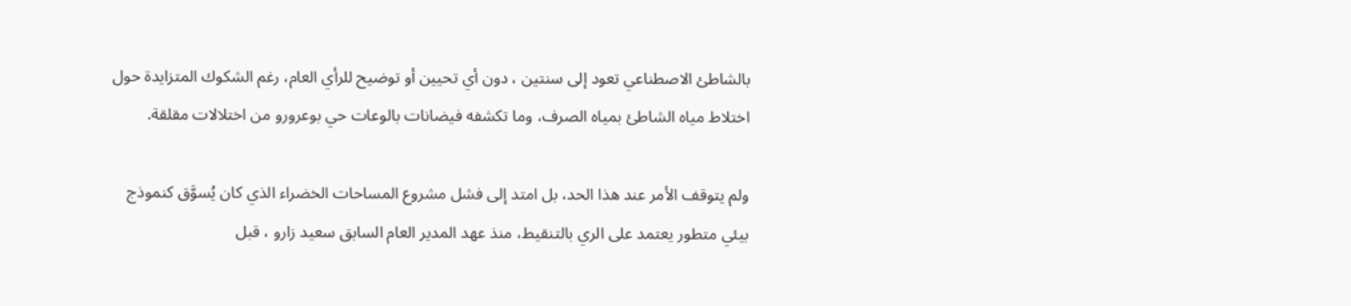بالشاطئ الاصطناعي تعود إلى سنتين ، دون أي تحيين أو توضيح للرأي العام، رغم الشكوك المتزايدة حول اختلاط مياه الشاطئ بمياه الصرف، وما تكشفه فيضانات بالوعات حي بوعرورو من اختلالات مقلقة.

ولم يتوقف الأمر عند هذا الحد، بل امتد إلى فشل مشروع المساحات الخضراء الذي كان يُسوَّق كنموذج بيئي متطور يعتمد على الري بالتنقيط، منذ عهد المدير العام السابق سعيد زارو ، قبل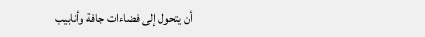أن يتحول إلى فضاءات جافة وأنابيب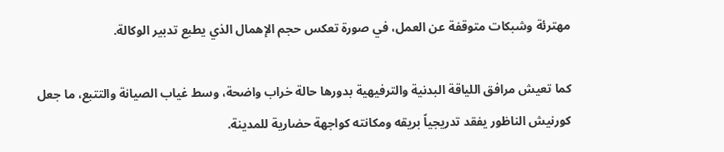مهترئة وشبكات متوقفة عن العمل، في صورة تعكس حجم الإهمال الذي يطبع تدبير الوكالة.

كما تعيش مرافق اللياقة البدنية والترفيهية بدورها حالة خراب واضحة، وسط غياب الصيانة والتتبع، ما جعل كورنيش الناظور يفقد تدريجياً بريقه ومكانته كواجهة حضارية للمدينة.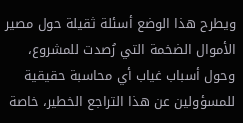ويطرح هذا الوضع أسئلة ثقيلة حول مصير الأموال الضخمة التي رُصدت للمشروع، وحول أسباب غياب أي محاسبة حقيقية للمسؤولين عن هذا التراجع الخطير، خاصة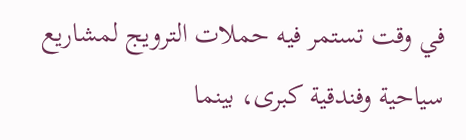في وقت تستمر فيه حملات الترويج لمشاريع سياحية وفندقية كبرى، بينما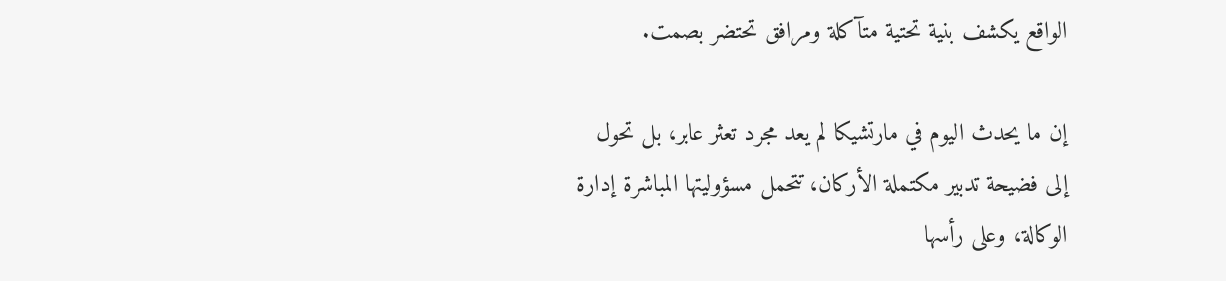الواقع يكشف بنية تحتية متآكلة ومرافق تحتضر بصمت.

إن ما يحدث اليوم في مارتشيكا لم يعد مجرد تعثر عابر، بل تحول إلى فضيحة تدبير مكتملة الأركان، تتحمل مسؤوليتها المباشرة إدارة الوكالة، وعلى رأسها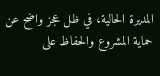المديرة الحالية، في ظل عجز واضح عن حماية المشروع والحفاظ على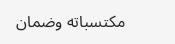مكتسباته وضمان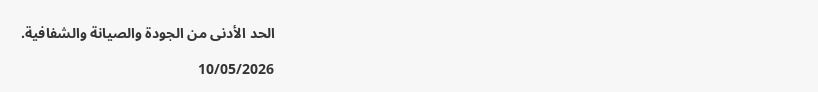الحد الأدنى من الجودة والصيانة والشفافية.

10/05/2026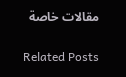مقالات خاصة

Related Posts